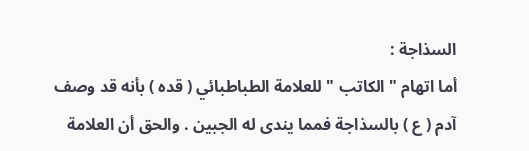السذاجة :
أما اتهام " الكاتب " للعلامة الطباطبائي ( قده ) بأنه قد وصف آدم ( ع ) بالسذاجة فمما يندى له الجبين . والحق أن العلامة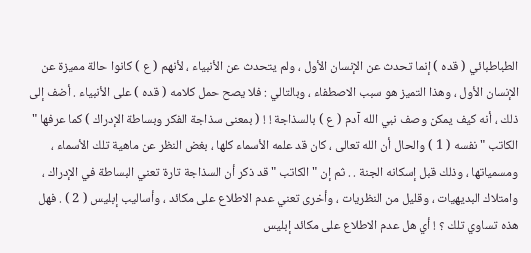الطباطبائي ( قده ) إنما تحدث عن الإنسان الأول ، ولم يتحدث عن الأنبياء ، لأنهم ( ع ) كانوا حالة مميزة عن الإنسان الأول ، وهذا التميز هو سبب الاصطفاء ، وبالتالي : فلا يصح حمل كلامه ( قده ) على الأنبياء . أضف إلى ذلك ، أنه كيف يمكن وصف نبي الله آدم ( ع ) بالسذاجة ! ! ( بمعنى سذاجة الفكر وبساطة الإدراك ) كما عرفها " الكاتب " نفسه ( 1 ) والحال أن الله تعالى ، كان قد علمه الأسماء كلها ، بغض النظر عن ماهية تلك الأسماء ، ومسمياتها ، وذلك قبل إسكانه الجنة . . ثم إن " الكاتب " قد ذكر أن السذاجة تارة تعني البساطة في الإدراك ، وامتلاك البديهيات ، وقليل من النظريات ، وأخرى تعني عدم الاطلاع على مكائد ، وأساليب إبليس ( 2 ) . فهل هذه تساوي تلك ؟ ! أي هل عدم الاطلاع على مكائد إبليس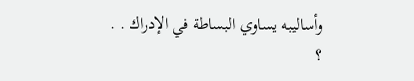وأساليبه يساوي البساطة في الإدراك . . ؟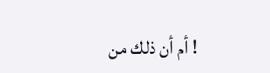! أم أن ذلك من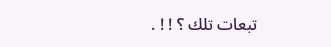تبعات تلك ؟ ! ! .